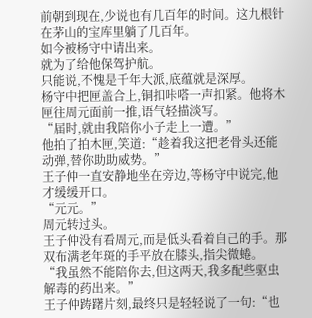前朝到现在,少说也有几百年的时间。这九根针在茅山的宝库里躺了几百年。
如今被杨守中请出来。
就为了给他保驾护航。
只能说,不愧是千年大派,底蕴就是深厚。
杨守中把匣盖合上,铜扣咔嗒一声扣紧。他将木匣往周元面前一推,语气轻描淡写。
“届时,就由我陪你小子走上一遭。”
他拍了拍木匣,笑道:“趁着我这把老骨头还能动弹,替你助助威势。”
王子仲一直安静地坐在旁边,等杨守中说完,他才缓缓开口。
“元元。”
周元转过头。
王子仲没有看周元,而是低头看着自己的手。那双布满老年斑的手平放在膝头,指尖微蜷。
“我虽然不能陪你去,但这两天,我多配些驱虫解毒的药出来。”
王子仲踌躇片刻,最终只是轻轻说了一句:“也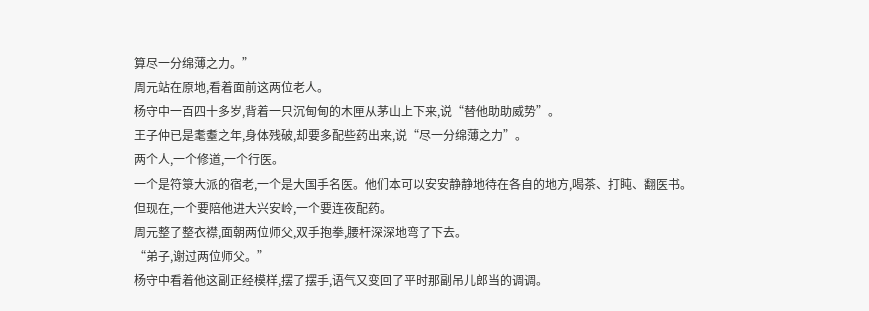算尽一分绵薄之力。”
周元站在原地,看着面前这两位老人。
杨守中一百四十多岁,背着一只沉甸甸的木匣从茅山上下来,说“替他助助威势”。
王子仲已是耄耋之年,身体残破,却要多配些药出来,说“尽一分绵薄之力”。
两个人,一个修道,一个行医。
一个是符箓大派的宿老,一个是大国手名医。他们本可以安安静静地待在各自的地方,喝茶、打盹、翻医书。
但现在,一个要陪他进大兴安岭,一个要连夜配药。
周元整了整衣襟,面朝两位师父,双手抱拳,腰杆深深地弯了下去。
“弟子,谢过两位师父。”
杨守中看着他这副正经模样,摆了摆手,语气又变回了平时那副吊儿郎当的调调。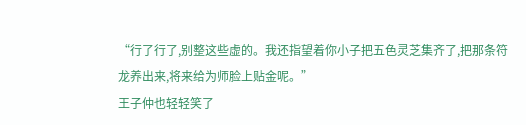“行了行了,别整这些虚的。我还指望着你小子把五色灵芝集齐了,把那条符龙养出来,将来给为师脸上贴金呢。”
王子仲也轻轻笑了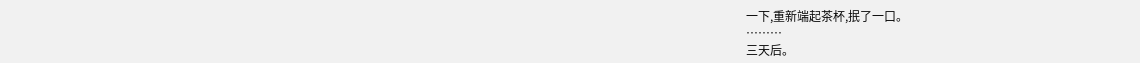一下,重新端起茶杯,抿了一口。
………
三天后。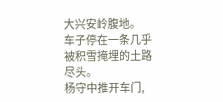大兴安岭腹地。
车子停在一条几乎被积雪掩埋的土路尽头。
杨守中推开车门,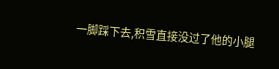一脚踩下去,积雪直接没过了他的小腿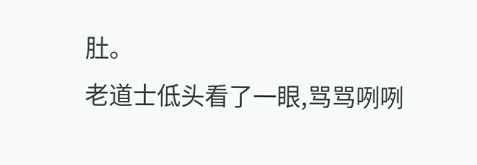肚。
老道士低头看了一眼,骂骂咧咧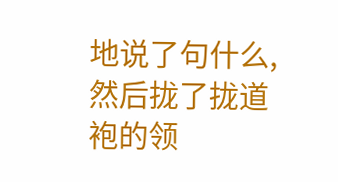地说了句什么,然后拢了拢道袍的领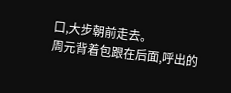口,大步朝前走去。
周元背着包跟在后面,呼出的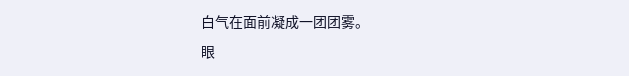白气在面前凝成一团团雾。
眼